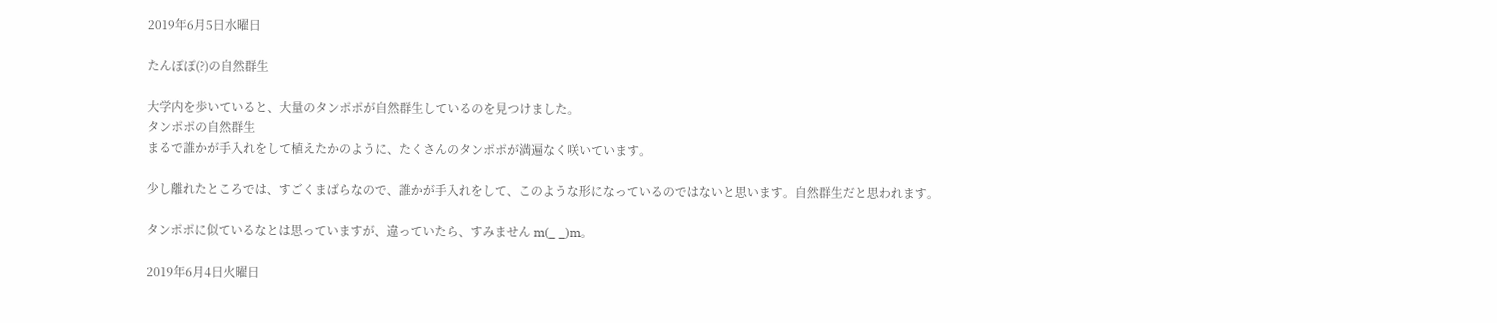2019年6月5日水曜日

たんぽぽ(?)の自然群生

大学内を歩いていると、大量のタンポポが自然群生しているのを見つけました。
タンポポの自然群生
まるで誰かが手入れをして植えたかのように、たくさんのタンポポが満遍なく咲いています。

少し離れたところでは、すごくまばらなので、誰かが手入れをして、このような形になっているのではないと思います。自然群生だと思われます。

タンポポに似ているなとは思っていますが、違っていたら、すみません m(_ _)m。

2019年6月4日火曜日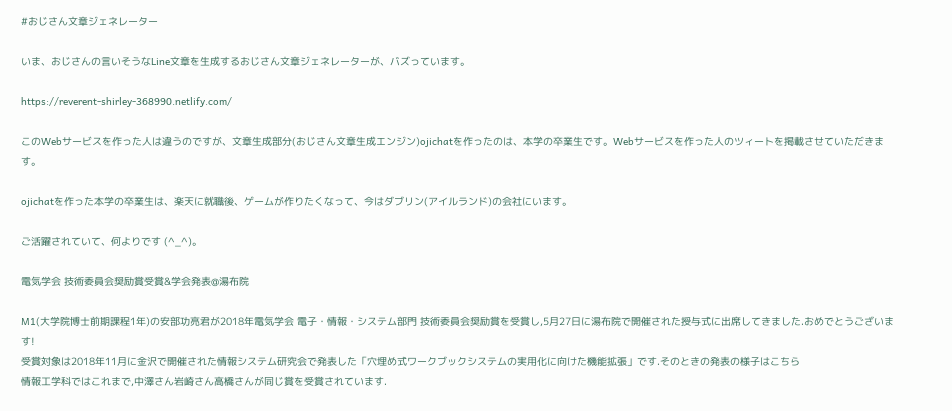#おじさん文章ジェネレーター

いま、おじさんの言いそうなLine文章を生成するおじさん文章ジェネレーターが、バズっています。

https://reverent-shirley-368990.netlify.com/

このWebサービスを作った人は違うのですが、文章生成部分(おじさん文章生成エンジン)ojichatを作ったのは、本学の卒業生です。Webサービスを作った人のツィートを掲載させていただきます。

ojichatを作った本学の卒業生は、楽天に就職後、ゲームが作りたくなって、今はダブリン(アイルランド)の会社にいます。

ご活躍されていて、何よりです (^_^)。

電気学会 技術委員会奨励賞受賞&学会発表@湯布院

M1(大学院博士前期課程1年)の安部功亮君が2018年電気学会 電子・情報・システム部門 技術委員会奨励賞を受賞し,5月27日に湯布院で開催された授与式に出席してきました.おめでとうございます!
受賞対象は2018年11月に金沢で開催された情報システム研究会で発表した「穴埋め式ワークブックシステムの実用化に向けた機能拡張」です.そのときの発表の様子はこちら
情報工学科ではこれまで,中澤さん岩崎さん高橋さんが同じ賞を受賞されています.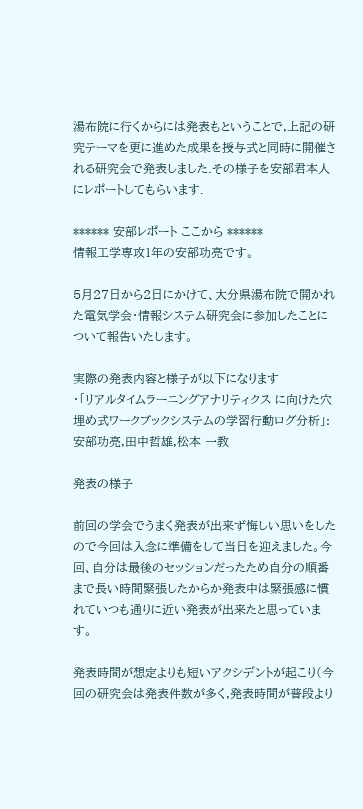湯布院に行くからには発表もということで,上記の研究テーマを更に進めた成果を授与式と同時に開催される研究会で発表しました.その様子を安部君本人にレポートしてもらいます.

****** 安部レポート ここから ******
情報工学専攻1年の安部功亮です。

5月27日から2日にかけて、大分県湯布院で開かれた電気学会・情報システム研究会に参加したことについて報告いたします。

実際の発表内容と様子が以下になります
・「リアルタイムラーニングアナリティクス に向けた穴埋め式ワークブックシステムの学習行動ログ分析」:安部功亮,田中哲雄,松本 一教

発表の様子

前回の学会でうまく発表が出来ず悔しい思いをしたので今回は入念に準備をして当日を迎えました。今回、自分は最後のセッションだったため自分の順番まで長い時間緊張したからか発表中は緊張感に慣れていつも通りに近い発表が出来たと思っています。

発表時間が想定よりも短いアクシデントが起こり(今回の研究会は発表件数が多く,発表時間が普段より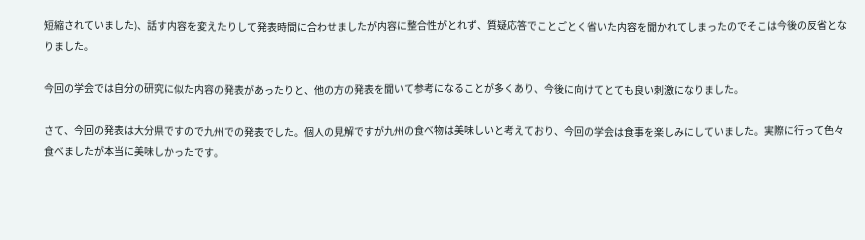短縮されていました)、話す内容を変えたりして発表時間に合わせましたが内容に整合性がとれず、質疑応答でことごとく省いた内容を聞かれてしまったのでそこは今後の反省となりました。

今回の学会では自分の研究に似た内容の発表があったりと、他の方の発表を聞いて参考になることが多くあり、今後に向けてとても良い刺激になりました。

さて、今回の発表は大分県ですので九州での発表でした。個人の見解ですが九州の食べ物は美味しいと考えており、今回の学会は食事を楽しみにしていました。実際に行って色々食べましたが本当に美味しかったです。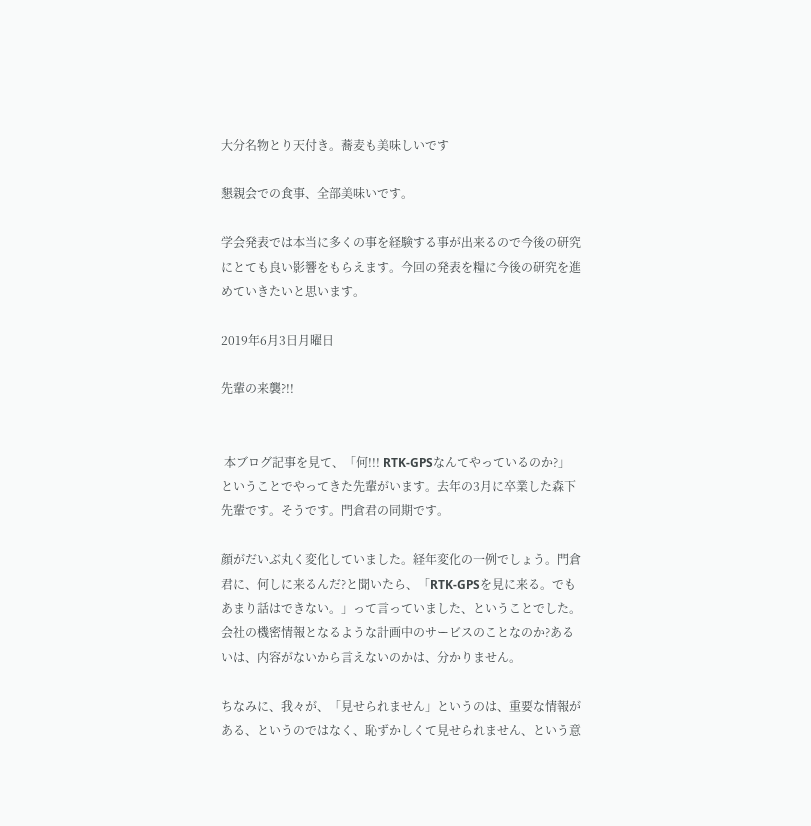大分名物とり天付き。蕎麦も美味しいです

懇親会での食事、全部美味いです。

学会発表では本当に多くの事を経験する事が出来るので今後の研究にとても良い影響をもらえます。今回の発表を糧に今後の研究を進めていきたいと思います。

2019年6月3日月曜日

先輩の来襲?!!


 本ブログ記事を見て、「何!!! RTK-GPSなんてやっているのか?」ということでやってきた先輩がいます。去年の3月に卒業した森下先輩です。そうです。門倉君の同期です。

顔がだいぶ丸く変化していました。経年変化の一例でしょう。門倉君に、何しに来るんだ?と聞いたら、「RTK-GPSを見に来る。でもあまり話はできない。」って言っていました、ということでした。会社の機密情報となるような計画中のサービスのことなのか?あるいは、内容がないから言えないのかは、分かりません。

ちなみに、我々が、「見せられません」というのは、重要な情報がある、というのではなく、恥ずかしくて見せられません、という意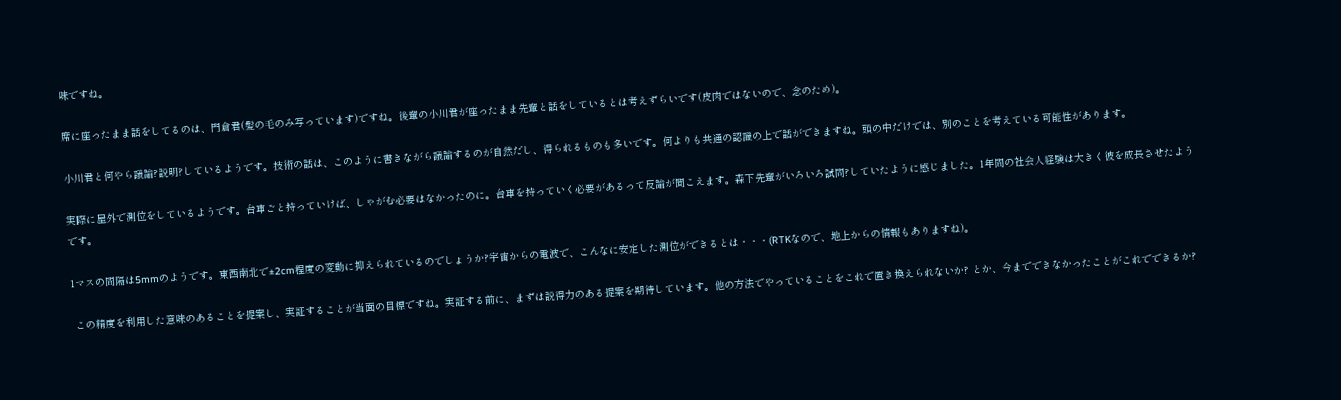味ですね。

席に座ったまま話をしてるのは、門倉君(髪の毛のみ写っています)ですね。後輩の小川君が座ったまま先輩と話をしているとは考えずらいです(皮肉ではないので、念のため)。

小川君と何やら議論?説明?しているようです。技術の話は、このように書きながら議論するのが自然だし、得られるものも多いです。何よりも共通の認識の上で話ができますね。頭の中だけでは、別のことを考えている可能性があります。

実際に屋外で測位をしているようです。台車ごと持っていけば、しゃがむ必要はなかったのに。台車を持っていく必要があるって反論が聞こえます。森下先輩がいろいろ試問?していたように感じました。1年間の社会人経験は大きく彼を成長させたようです。

1マスの間隔は5mmのようです。東西南北で±2cm程度の変動に抑えられているのでしょうか?宇宙からの電波で、こんなに安定した測位ができるとは・・・(RTKなので、地上からの情報もありますね)。

 この精度を利用した意味のあることを提案し、実証することが当面の目標ですね。実証する前に、まずは説得力のある提案を期待しています。他の方法でやっていることをこれで置き換えられないか? とか、今までできなかったことがこれでできるか?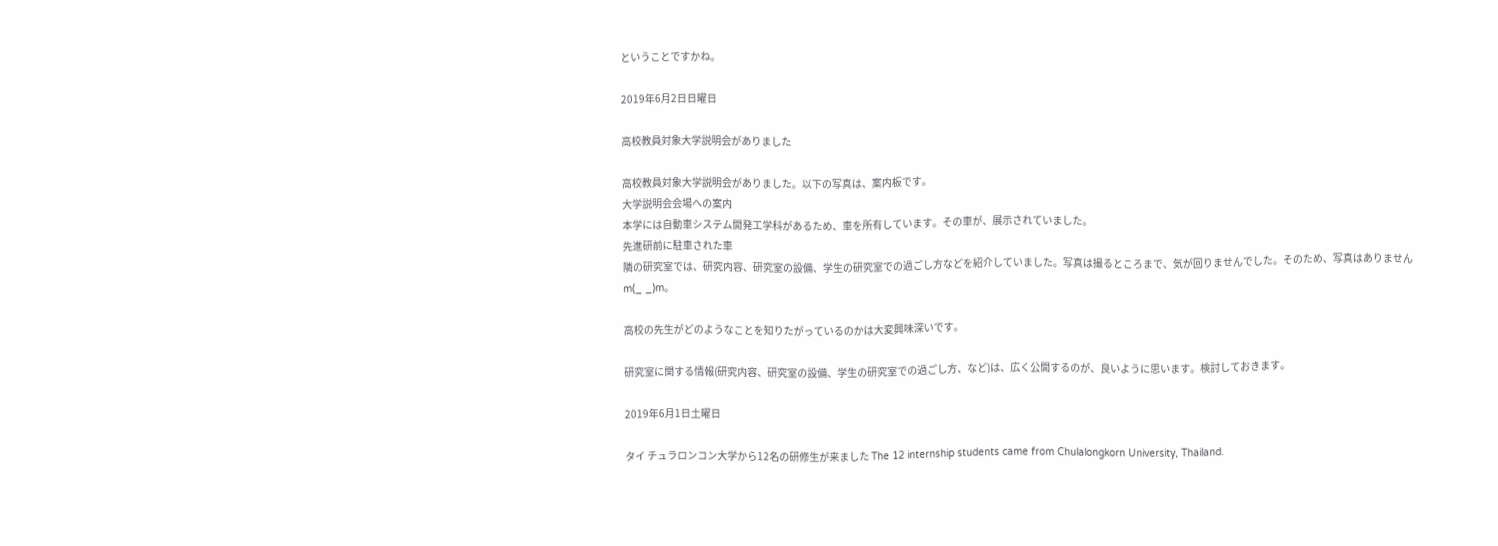ということですかね。

2019年6月2日日曜日

高校教員対象大学説明会がありました

高校教員対象大学説明会がありました。以下の写真は、案内板です。
大学説明会会場への案内
本学には自動車システム開発工学科があるため、車を所有しています。その車が、展示されていました。
先進研前に駐車された車
隣の研究室では、研究内容、研究室の設備、学生の研究室での過ごし方などを紹介していました。写真は撮るところまで、気が回りませんでした。そのため、写真はありません m(_ _)m。

高校の先生がどのようなことを知りたがっているのかは大変興味深いです。

研究室に関する情報(研究内容、研究室の設備、学生の研究室での過ごし方、など)は、広く公開するのが、良いように思います。検討しておきます。

2019年6月1日土曜日

タイ チュラロンコン大学から12名の研修生が来ました The 12 internship students came from Chulalongkorn University, Thailand.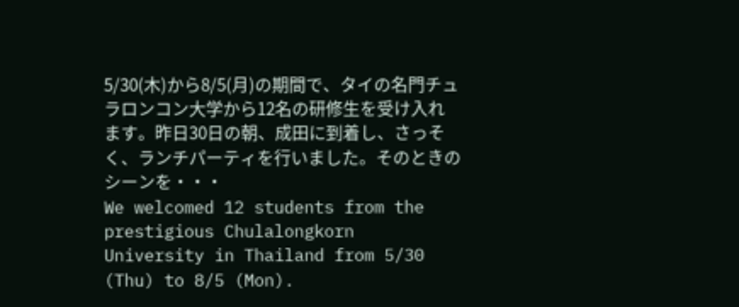5/30(木)から8/5(月)の期間で、タイの名門チュラロンコン大学から12名の研修生を受け入れます。昨日30日の朝、成田に到着し、さっそく、ランチパーティを行いました。そのときのシーンを・・・
We welcomed 12 students from the prestigious Chulalongkorn University in Thailand from 5/30 (Thu) to 8/5 (Mon).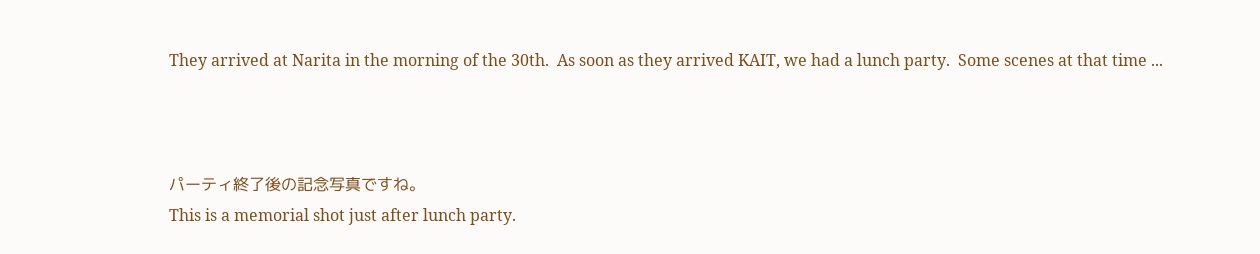They arrived at Narita in the morning of the 30th.  As soon as they arrived KAIT, we had a lunch party.  Some scenes at that time ...



パーティ終了後の記念写真ですね。
This is a memorial shot just after lunch party.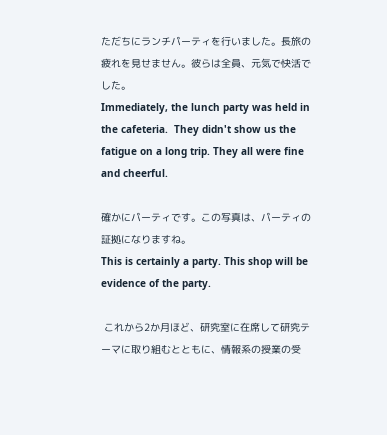ただちにランチパーティを行いました。長旅の疲れを見せません。彼らは全員、元気で快活でした。
Immediately, the lunch party was held in the cafeteria.  They didn't show us the fatigue on a long trip. They all were fine and cheerful.

確かにパーティです。この写真は、パーティの証拠になりますね。
This is certainly a party. This shop will be evidence of the party.

 これから2か月ほど、研究室に在席して研究テーマに取り組むとともに、情報系の授業の受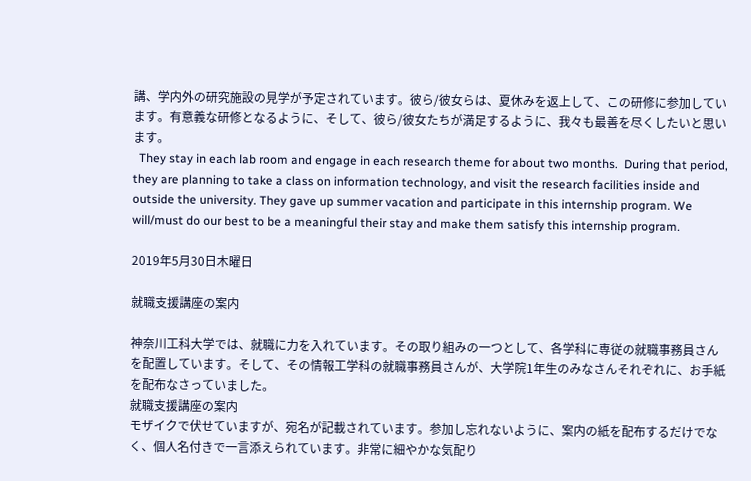講、学内外の研究施設の見学が予定されています。彼ら/彼女らは、夏休みを返上して、この研修に参加しています。有意義な研修となるように、そして、彼ら/彼女たちが満足するように、我々も最善を尽くしたいと思います。
  They stay in each lab room and engage in each research theme for about two months.  During that period, they are planning to take a class on information technology, and visit the research facilities inside and outside the university. They gave up summer vacation and participate in this internship program. We will/must do our best to be a meaningful their stay and make them satisfy this internship program.

2019年5月30日木曜日

就職支援講座の案内

神奈川工科大学では、就職に力を入れています。その取り組みの一つとして、各学科に専従の就職事務員さんを配置しています。そして、その情報工学科の就職事務員さんが、大学院1年生のみなさんそれぞれに、お手紙を配布なさっていました。
就職支援講座の案内
モザイクで伏せていますが、宛名が記載されています。参加し忘れないように、案内の紙を配布するだけでなく、個人名付きで一言添えられています。非常に細やかな気配り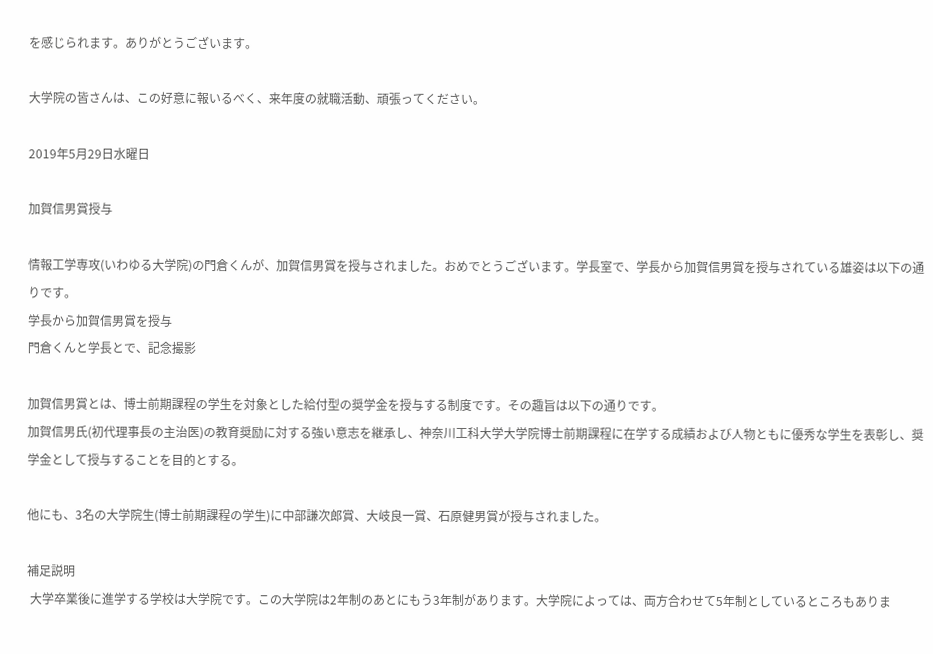を感じられます。ありがとうございます。

大学院の皆さんは、この好意に報いるべく、来年度の就職活動、頑張ってください。

2019年5月29日水曜日

加賀信男賞授与

情報工学専攻(いわゆる大学院)の門倉くんが、加賀信男賞を授与されました。おめでとうございます。学長室で、学長から加賀信男賞を授与されている雄姿は以下の通りです。
学長から加賀信男賞を授与
門倉くんと学長とで、記念撮影

加賀信男賞とは、博士前期課程の学生を対象とした給付型の奨学金を授与する制度です。その趣旨は以下の通りです。
加賀信男氏(初代理事長の主治医)の教育奨励に対する強い意志を継承し、神奈川工科大学大学院博士前期課程に在学する成績および人物ともに優秀な学生を表彰し、奨学金として授与することを目的とする。

他にも、3名の大学院生(博士前期課程の学生)に中部謙次郎賞、大岐良一賞、石原健男賞が授与されました。

補足説明
 大学卒業後に進学する学校は大学院です。この大学院は2年制のあとにもう3年制があります。大学院によっては、両方合わせて5年制としているところもありま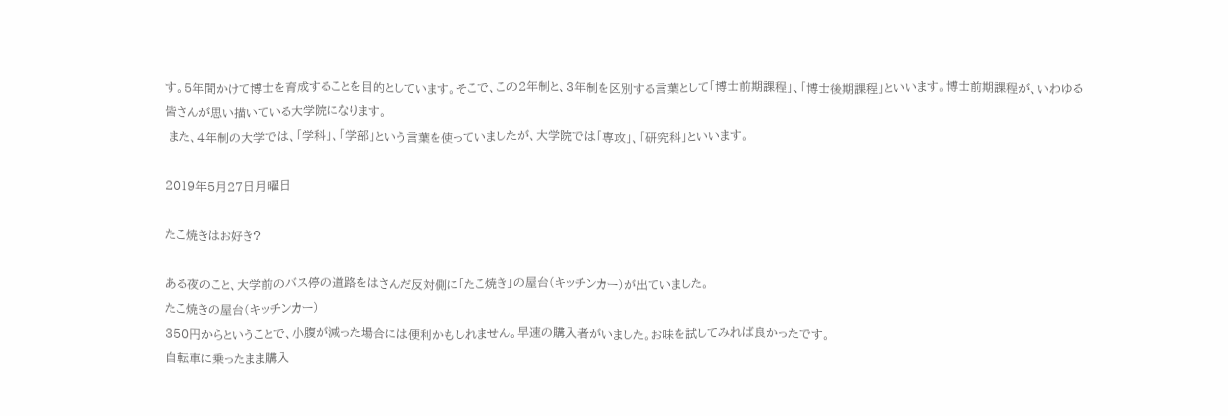す。5年間かけて博士を育成することを目的としています。そこで、この2年制と、3年制を区別する言葉として「博士前期課程」、「博士後期課程」といいます。博士前期課程が、いわゆる皆さんが思い描いている大学院になります。
 また、4年制の大学では、「学科」、「学部」という言葉を使っていましたが、大学院では「専攻」、「研究科」といいます。

2019年5月27日月曜日

たこ焼きはお好き?

ある夜のこと、大学前のバス停の道路をはさんだ反対側に「たこ焼き」の屋台(キッチンカー)が出ていました。
たこ焼きの屋台(キッチンカー)
350円からということで、小腹が減った場合には便利かもしれません。早速の購入者がいました。お味を試してみれば良かったです。
自転車に乗ったまま購入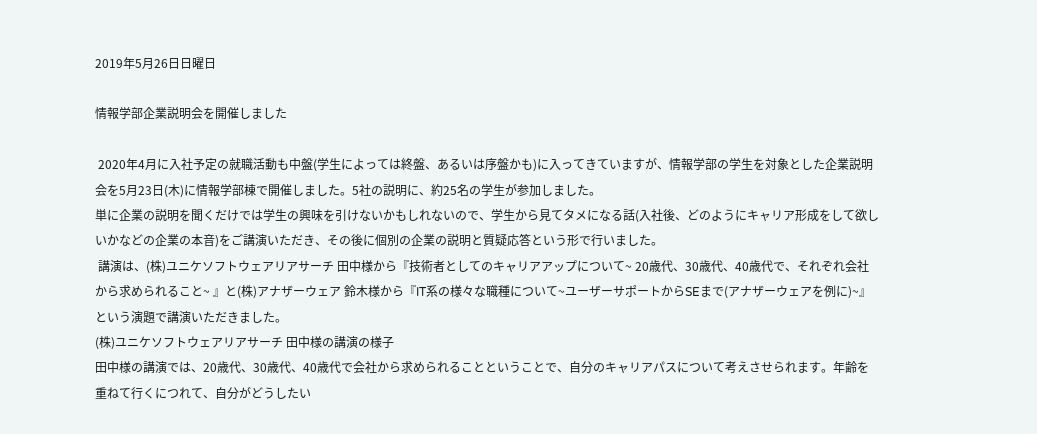2019年5月26日日曜日

情報学部企業説明会を開催しました

 2020年4月に入社予定の就職活動も中盤(学生によっては終盤、あるいは序盤かも)に入ってきていますが、情報学部の学生を対象とした企業説明会を5月23日(木)に情報学部棟で開催しました。5社の説明に、約25名の学生が参加しました。
単に企業の説明を聞くだけでは学生の興味を引けないかもしれないので、学生から見てタメになる話(入社後、どのようにキャリア形成をして欲しいかなどの企業の本音)をご講演いただき、その後に個別の企業の説明と質疑応答という形で行いました。
 講演は、(株)ユニケソフトウェアリアサーチ 田中様から『技術者としてのキャリアアップについて~ 20歳代、30歳代、40歳代で、それぞれ会社から求められること~ 』と(株)アナザーウェア 鈴木様から『IT系の様々な職種について~ユーザーサポートからSEまで(アナザーウェアを例に)~』という演題で講演いただきました。
(株)ユニケソフトウェアリアサーチ 田中様の講演の様子
田中様の講演では、20歳代、30歳代、40歳代で会社から求められることということで、自分のキャリアパスについて考えさせられます。年齢を重ねて行くにつれて、自分がどうしたい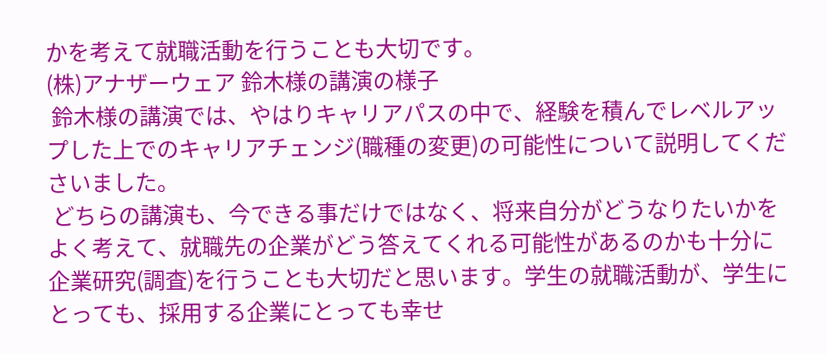かを考えて就職活動を行うことも大切です。
(株)アナザーウェア 鈴木様の講演の様子
 鈴木様の講演では、やはりキャリアパスの中で、経験を積んでレベルアップした上でのキャリアチェンジ(職種の変更)の可能性について説明してくださいました。
 どちらの講演も、今できる事だけではなく、将来自分がどうなりたいかをよく考えて、就職先の企業がどう答えてくれる可能性があるのかも十分に企業研究(調査)を行うことも大切だと思います。学生の就職活動が、学生にとっても、採用する企業にとっても幸せ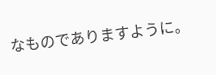なものでありますように。